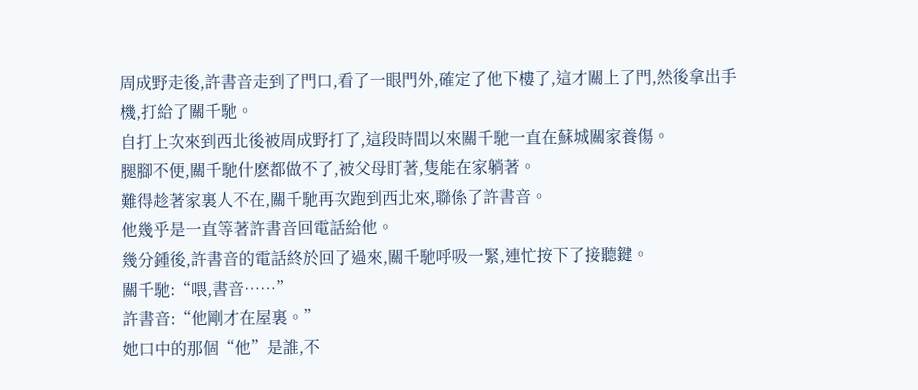周成野走後,許書音走到了門口,看了一眼門外,確定了他下樓了,這才關上了門,然後拿出手機,打給了關千馳。
自打上次來到西北後被周成野打了,這段時間以來關千馳一直在蘇城關家養傷。
腿腳不便,關千馳什麽都做不了,被父母盯著,隻能在家躺著。
難得趁著家裏人不在,關千馳再次跑到西北來,聯係了許書音。
他幾乎是一直等著許書音回電話給他。
幾分鍾後,許書音的電話終於回了過來,關千馳呼吸一緊,連忙按下了接聽鍵。
關千馳:“喂,書音……”
許書音:“他剛才在屋裏。”
她口中的那個“他”是誰,不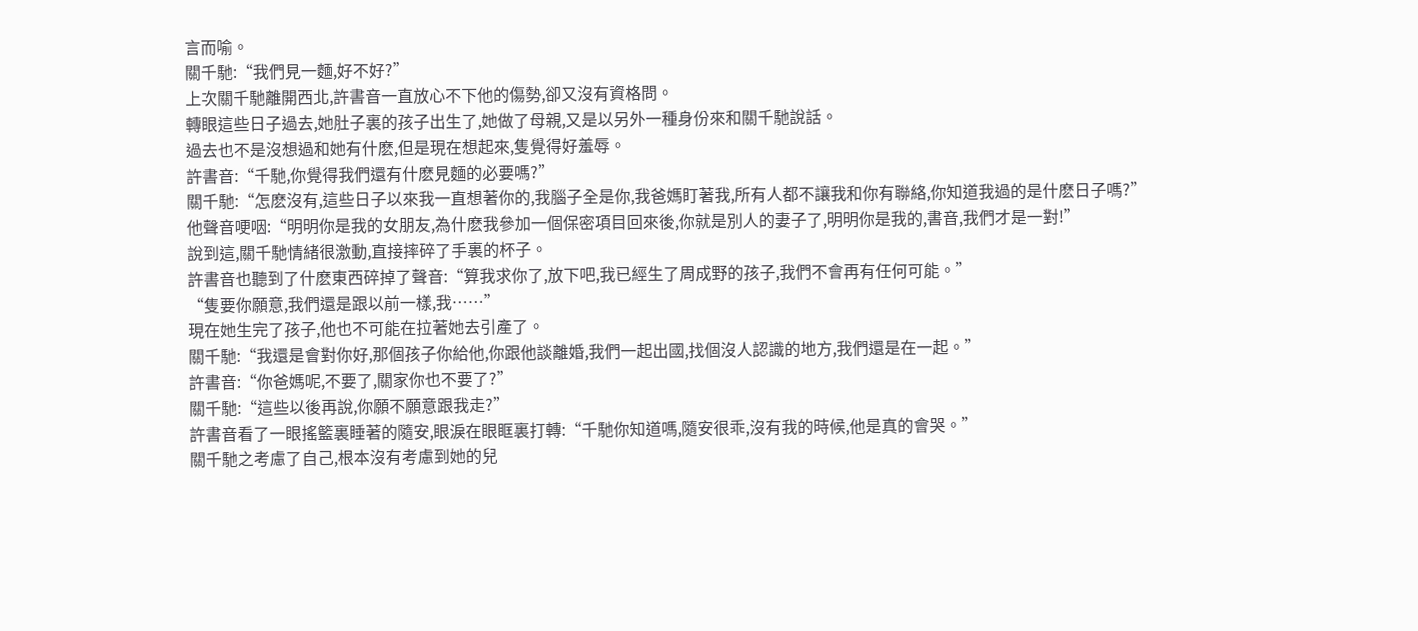言而喻。
關千馳:“我們見一麵,好不好?”
上次關千馳離開西北,許書音一直放心不下他的傷勢,卻又沒有資格問。
轉眼這些日子過去,她肚子裏的孩子出生了,她做了母親,又是以另外一種身份來和關千馳說話。
過去也不是沒想過和她有什麽,但是現在想起來,隻覺得好羞辱。
許書音:“千馳,你覺得我們還有什麽見麵的必要嗎?”
關千馳:“怎麽沒有,這些日子以來我一直想著你的,我腦子全是你,我爸媽盯著我,所有人都不讓我和你有聯絡,你知道我過的是什麽日子嗎?”
他聲音哽咽:“明明你是我的女朋友,為什麽我參加一個保密項目回來後,你就是別人的妻子了,明明你是我的,書音,我們才是一對!”
說到這,關千馳情緒很激動,直接摔碎了手裏的杯子。
許書音也聽到了什麽東西碎掉了聲音:“算我求你了,放下吧,我已經生了周成野的孩子,我們不會再有任何可能。”
“隻要你願意,我們還是跟以前一樣,我……”
現在她生完了孩子,他也不可能在拉著她去引產了。
關千馳:“我還是會對你好,那個孩子你給他,你跟他談離婚,我們一起出國,找個沒人認識的地方,我們還是在一起。”
許書音:“你爸媽呢,不要了,關家你也不要了?”
關千馳:“這些以後再說,你願不願意跟我走?”
許書音看了一眼搖籃裏睡著的隨安,眼淚在眼眶裏打轉:“千馳你知道嗎,隨安很乖,沒有我的時候,他是真的會哭。”
關千馳之考慮了自己,根本沒有考慮到她的兒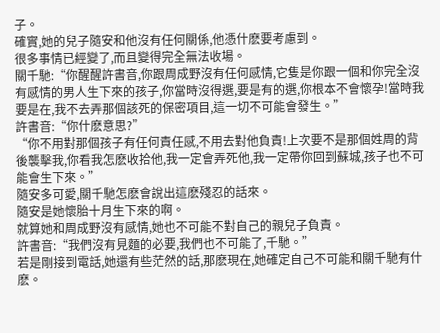子。
確實,她的兒子隨安和他沒有任何關係,他憑什麽要考慮到。
很多事情已經變了,而且變得完全無法收場。
關千馳:“你醒醒許書音,你跟周成野沒有任何感情,它隻是你跟一個和你完全沒有感情的男人生下來的孩子,你當時沒得選,要是有的選,你根本不會懷孕!當時我要是在,我不去弄那個該死的保密項目,這一切不可能會發生。”
許書音:“你什麽意思?”
“你不用對那個孩子有任何責任感,不用去對他負責!上次要不是那個姓周的背後襲擊我,你看我怎麽收拾他,我一定會弄死他,我一定帶你回到蘇城,孩子也不可能會生下來。”
隨安多可愛,關千馳怎麽會說出這麽殘忍的話來。
隨安是她懷胎十月生下來的啊。
就算她和周成野沒有感情,她也不可能不對自己的親兒子負責。
許書音:“我們沒有見麵的必要,我們也不可能了,千馳。”
若是剛接到電話,她還有些茫然的話,那麽現在,她確定自己不可能和關千馳有什麽。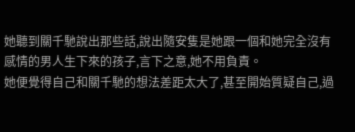她聽到關千馳說出那些話,說出隨安隻是她跟一個和她完全沒有感情的男人生下來的孩子,言下之意,她不用負責。
她便覺得自己和關千馳的想法差距太大了,甚至開始質疑自己,過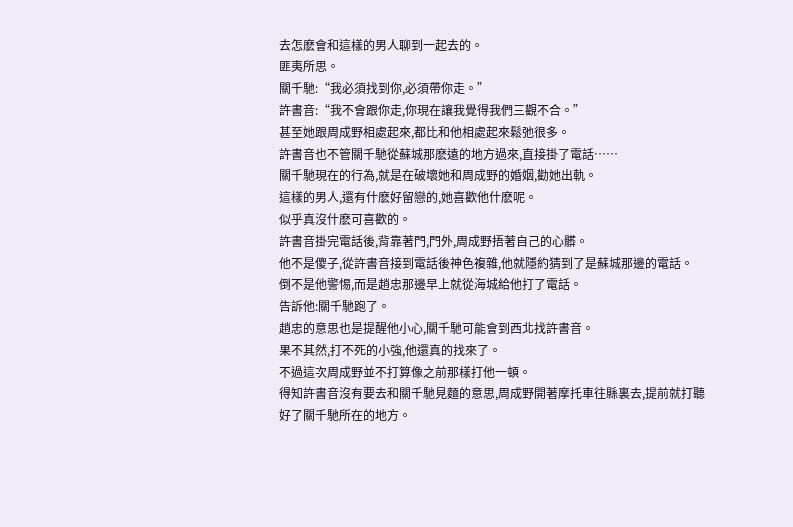去怎麽會和這樣的男人聊到一起去的。
匪夷所思。
關千馳:“我必須找到你,必須帶你走。”
許書音:“我不會跟你走,你現在讓我覺得我們三觀不合。”
甚至她跟周成野相處起來,都比和他相處起來鬆弛很多。
許書音也不管關千馳從蘇城那麽遠的地方過來,直接掛了電話……
關千馳現在的行為,就是在破壞她和周成野的婚姻,勸她出軌。
這樣的男人,還有什麽好留戀的,她喜歡他什麽呢。
似乎真沒什麽可喜歡的。
許書音掛完電話後,背靠著門,門外,周成野捂著自己的心髒。
他不是傻子,從許書音接到電話後神色複雜,他就隱約猜到了是蘇城那邊的電話。
倒不是他警惕,而是趙忠那邊早上就從海城給他打了電話。
告訴他:關千馳跑了。
趙忠的意思也是提醒他小心,關千馳可能會到西北找許書音。
果不其然,打不死的小強,他還真的找來了。
不過這次周成野並不打算像之前那樣打他一頓。
得知許書音沒有要去和關千馳見麵的意思,周成野開著摩托車往縣裏去,提前就打聽好了關千馳所在的地方。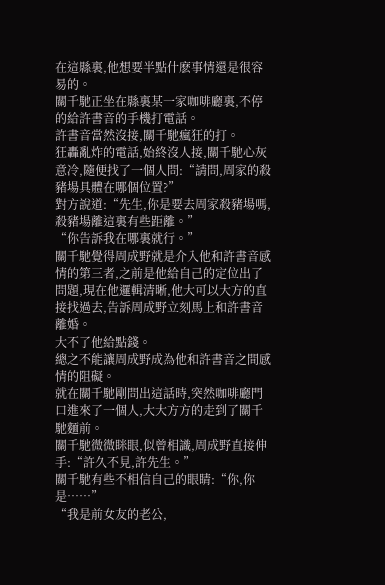在這縣裏,他想要半點什麽事情還是很容易的。
關千馳正坐在縣裏某一家咖啡廳裏,不停的給許書音的手機打電話。
許書音當然沒接,關千馳瘋狂的打。
狂轟亂炸的電話,始終沒人接,關千馳心灰意冷,隨便找了一個人問:“請問,周家的殺豬場具體在哪個位置?”
對方說道:“先生,你是要去周家殺豬場嗎,殺豬場離這裏有些距離。”
“你告訴我在哪裏就行。”
關千馳覺得周成野就是介入他和許書音感情的第三者,之前是他給自己的定位出了問題,現在他邏輯清晰,他大可以大方的直接找過去,告訴周成野立刻馬上和許書音離婚。
大不了他給點錢。
總之不能讓周成野成為他和許書音之間感情的阻礙。
就在關千馳剛問出這話時,突然咖啡廳門口進來了一個人,大大方方的走到了關千馳麵前。
關千馳微微眯眼,似曾相識,周成野直接伸手:“許久不見,許先生。”
關千馳有些不相信自己的眼睛:“你,你是……”
“我是前女友的老公,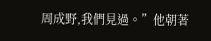周成野,我們見過。”他朝著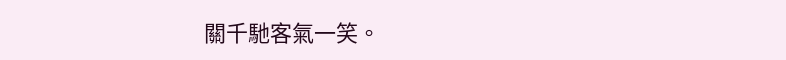關千馳客氣一笑。